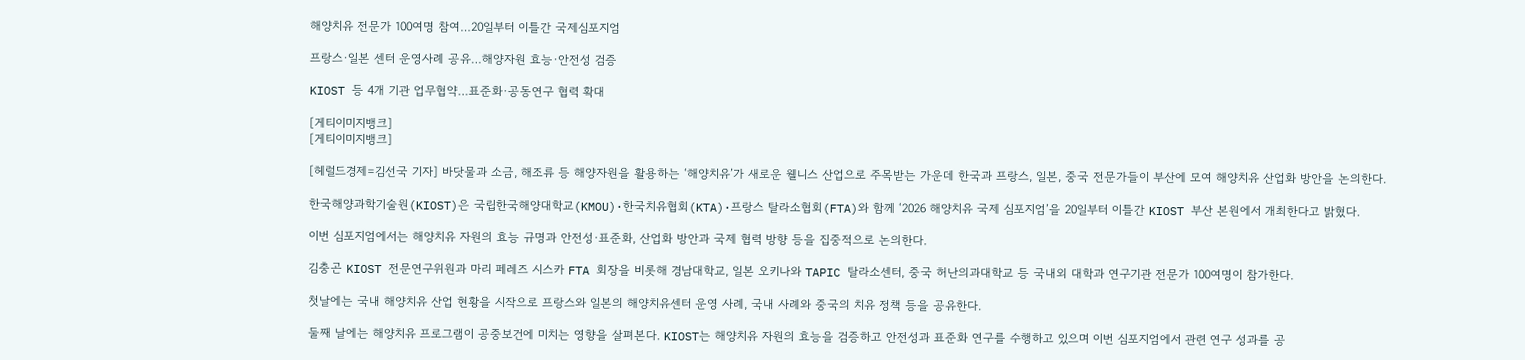해양치유 전문가 100여명 참여…20일부터 이틀간 국제심포지엄

프랑스·일본 센터 운영사례 공유…해양자원 효능·안전성 검증

KIOST 등 4개 기관 업무협약…표준화·공동연구 협력 확대

[게티이미지뱅크]
[게티이미지뱅크]

[헤럴드경제=김선국 기자] 바닷물과 소금, 해조류 등 해양자원을 활용하는 ‘해양치유’가 새로운 웰니스 산업으로 주목받는 가운데 한국과 프랑스, 일본, 중국 전문가들이 부산에 모여 해양치유 산업화 방안을 논의한다.

한국해양과학기술원(KIOST)은 국립한국해양대학교(KMOU)·한국치유협회(KTA)·프랑스 탈라소협회(FTA)와 함께 ‘2026 해양치유 국제 심포지엄’을 20일부터 이틀간 KIOST 부산 본원에서 개최한다고 밝혔다.

이번 심포지엄에서는 해양치유 자원의 효능 규명과 안전성·표준화, 산업화 방안과 국제 협력 방향 등을 집중적으로 논의한다.

김충곤 KIOST 전문연구위원과 마리 페레즈 시스카 FTA 회장을 비롯해 경남대학교, 일본 오키나와 TAPIC 탈라소센터, 중국 허난의과대학교 등 국내외 대학과 연구기관 전문가 100여명이 참가한다.

첫날에는 국내 해양치유 산업 현황을 시작으로 프랑스와 일본의 해양치유센터 운영 사례, 국내 사례와 중국의 치유 정책 등을 공유한다.

둘째 날에는 해양치유 프로그램이 공중보건에 미치는 영향을 살펴본다. KIOST는 해양치유 자원의 효능을 검증하고 안전성과 표준화 연구를 수행하고 있으며 이번 심포지엄에서 관련 연구 성과를 공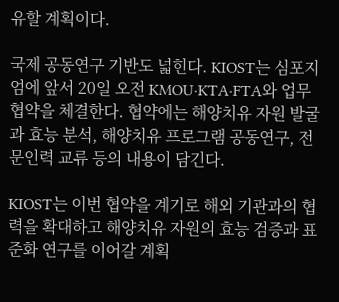유할 계획이다.

국제 공동연구 기반도 넓힌다. KIOST는 심포지엄에 앞서 20일 오전 KMOU·KTA·FTA와 업무협약을 체결한다. 협약에는 해양치유 자원 발굴과 효능 분석, 해양치유 프로그램 공동연구, 전문인력 교류 등의 내용이 담긴다.

KIOST는 이번 협약을 계기로 해외 기관과의 협력을 확대하고 해양치유 자원의 효능 검증과 표준화 연구를 이어갈 계획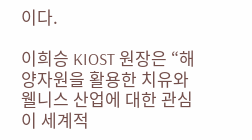이다.

이희승 KIOST 원장은 “해양자원을 활용한 치유와 웰니스 산업에 대한 관심이 세계적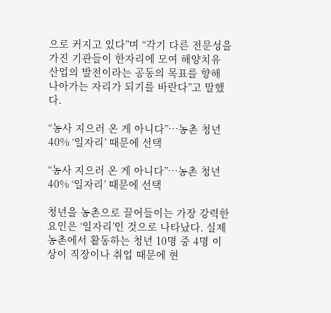으로 커지고 있다”며 “각기 다른 전문성을 가진 기관들이 한자리에 모여 해양치유 산업의 발전이라는 공동의 목표를 향해 나아가는 자리가 되기를 바란다”고 말했다.

“농사 지으러 온 게 아니다”…농촌 청년 40% ‘일자리’ 때문에 선택

“농사 지으러 온 게 아니다”…농촌 청년 40% ‘일자리’ 때문에 선택

청년을 농촌으로 끌어들이는 가장 강력한 요인은 ‘일자리’인 것으로 나타났다. 실제 농촌에서 활동하는 청년 10명 중 4명 이상이 직장이나 취업 때문에 현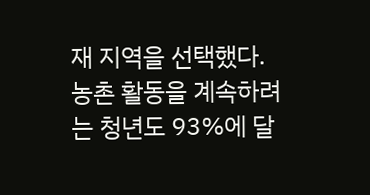재 지역을 선택했다. 농촌 활동을 계속하려는 청년도 93%에 달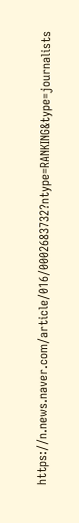https://n.news.naver.com/article/016/0002683732?ntype=RANKING&type=journalists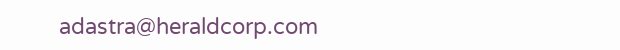adastra@heraldcorp.com